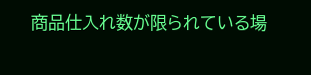商品仕入れ数が限られている場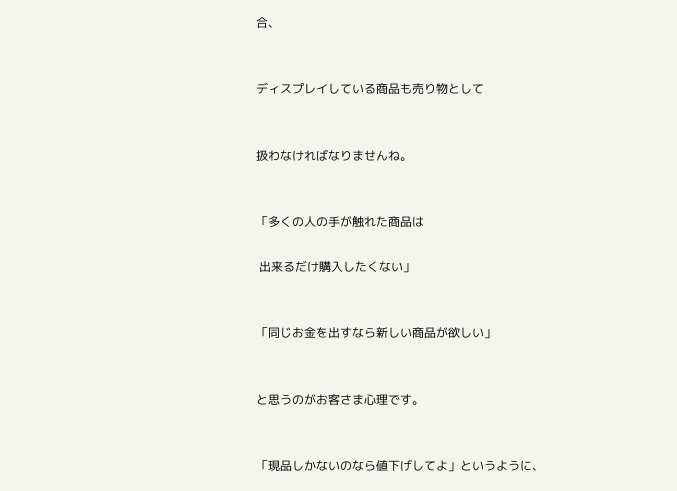合、


ディスプレイしている商品も売り物として


扱わなければなりませんね。


「多くの人の手が触れた商品は

 出来るだけ購入したくない」


「同じお金を出すなら新しい商品が欲しい」


と思うのがお客さま心理です。


「現品しかないのなら値下げしてよ」というように、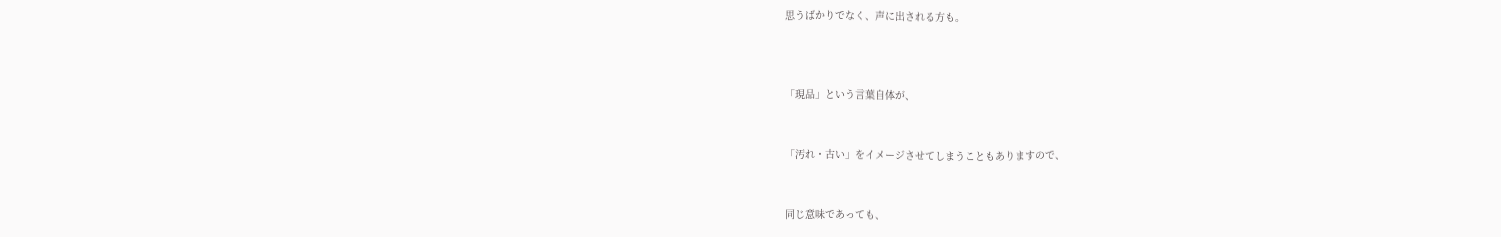思うばかりでなく、声に出される方も。



「現品」という言葉自体が、


「汚れ・古い」をイメージさせてしまうこともありますので、


同じ意味であっても、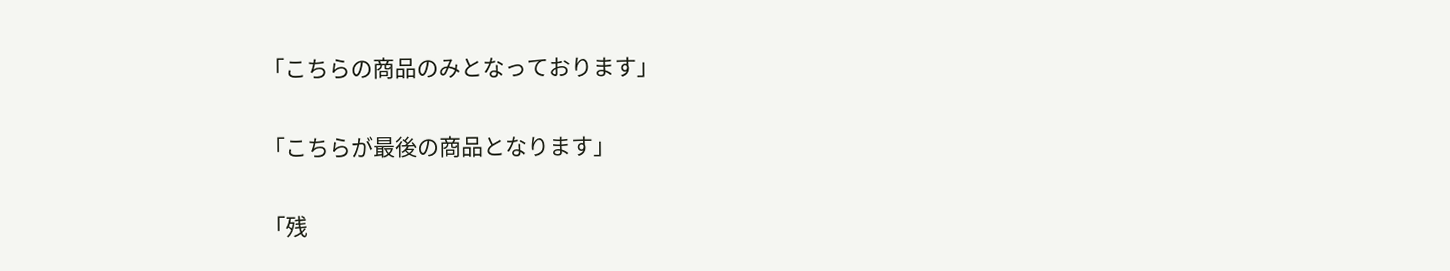「こちらの商品のみとなっております」


「こちらが最後の商品となります」


「残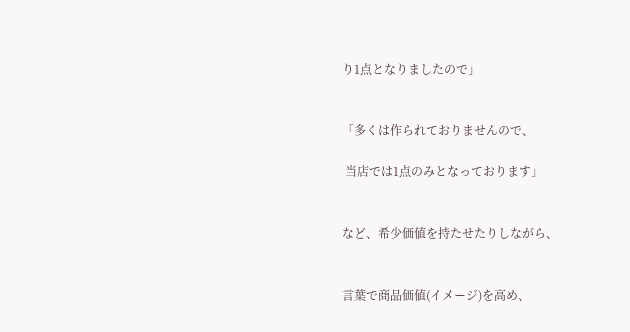り1点となりましたので」


「多くは作られておりませんので、

 当店では1点のみとなっております」


など、希少価値を持たせたりしながら、


言葉で商品価値(イメージ)を高め、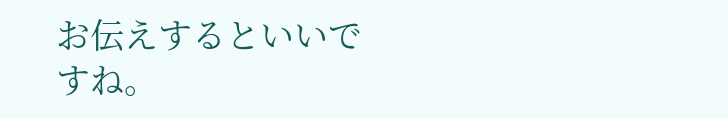お伝えするといいですね。